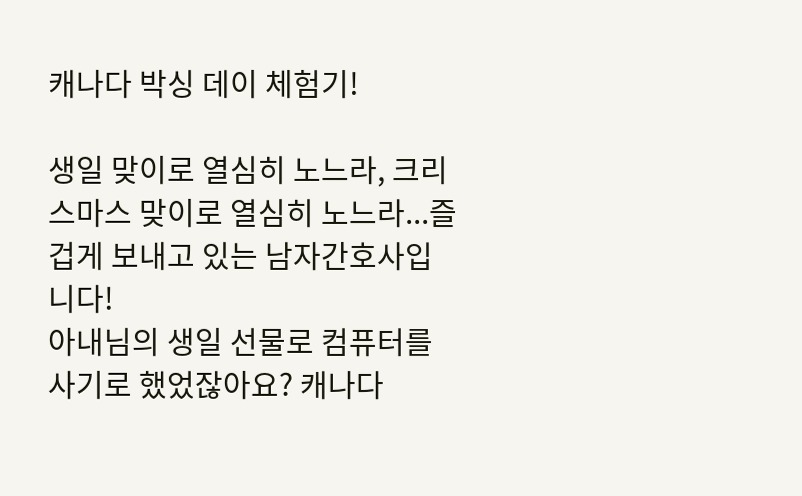캐나다 박싱 데이 체험기!

생일 맞이로 열심히 노느라, 크리스마스 맞이로 열심히 노느라...즐겁게 보내고 있는 남자간호사입니다!
아내님의 생일 선물로 컴퓨터를 사기로 했었잖아요? 캐나다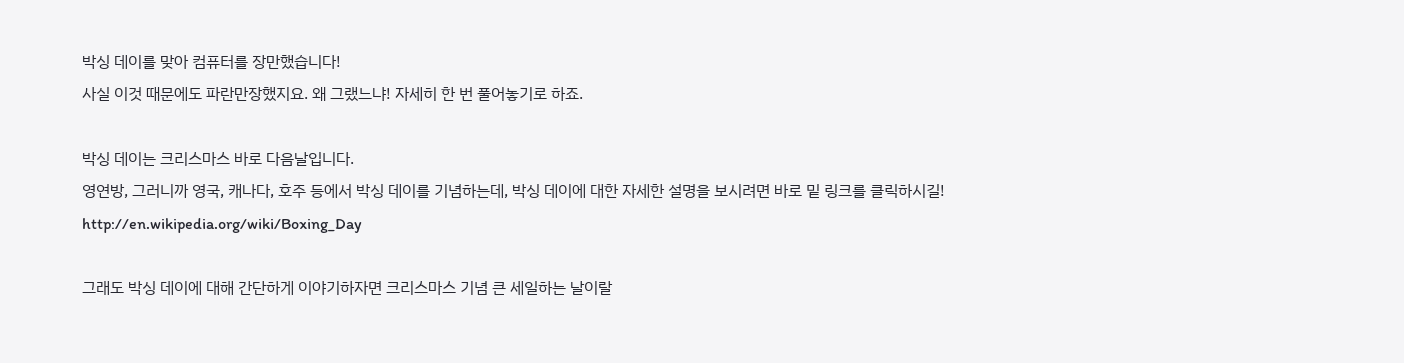박싱 데이를 맞아 컴퓨터를 장만했습니다!
사실 이것 때문에도 파란만장했지요. 왜 그랬느냐! 자세히 한 번 풀어놓기로 하죠.

박싱 데이는 크리스마스 바로 다음날입니다.
영연방, 그러니까 영국, 캐나다, 호주 등에서 박싱 데이를 기념하는데, 박싱 데이에 대한 자세한 설명을 보시려면 바로 밑 링크를 클릭하시길!
http://en.wikipedia.org/wiki/Boxing_Day

그래도 박싱 데이에 대해 간단하게 이야기하자면 크리스마스 기념 큰 세일하는 날이랄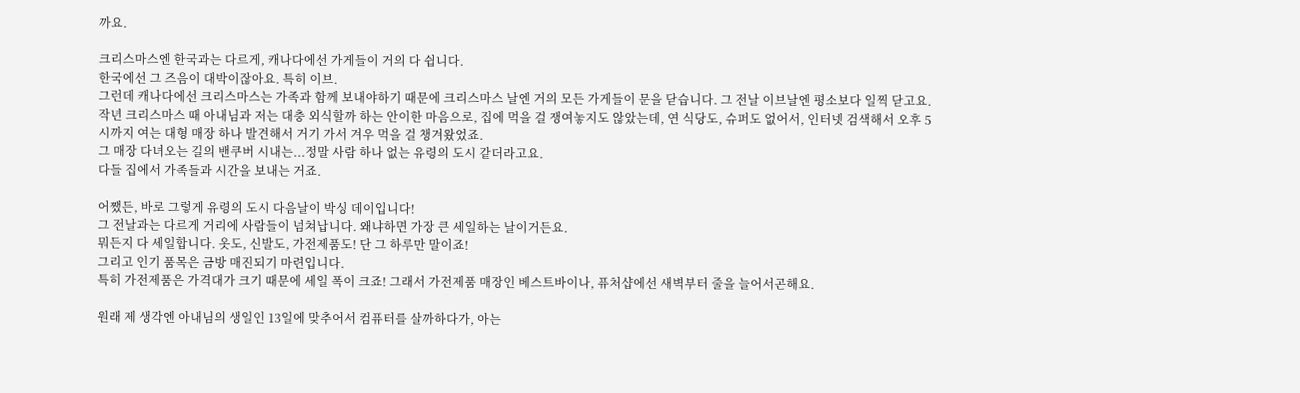까요.

크리스마스엔 한국과는 다르게, 캐나다에선 가게들이 거의 다 쉽니다.
한국에선 그 즈음이 대박이잖아요. 특히 이브.
그런데 캐나다에선 크리스마스는 가족과 함께 보내야하기 때문에 크리스마스 날엔 거의 모든 가게들이 문을 닫습니다. 그 전날 이브날엔 평소보다 일찍 닫고요.
작년 크리스마스 때 아내님과 저는 대충 외식할까 하는 안이한 마음으로, 집에 먹을 걸 쟁여놓지도 않았는데, 연 식당도, 슈퍼도 없어서, 인터넷 검색해서 오후 5시까지 여는 대형 매장 하나 발견해서 거기 가서 겨우 먹을 걸 챙겨왔었죠.
그 매장 다녀오는 길의 밴쿠버 시내는...정말 사람 하나 없는 유령의 도시 같더라고요.
다들 집에서 가족들과 시간을 보내는 거죠.

어쨌든, 바로 그렇게 유령의 도시 다음날이 박싱 데이입니다!
그 전날과는 다르게 거리에 사람들이 넘쳐납니다. 왜냐하면 가장 큰 세일하는 날이거든요.
뭐든지 다 세일합니다. 옷도, 신발도, 가전제품도! 단 그 하루만 말이죠!
그리고 인기 품목은 금방 매진되기 마련입니다.
특히 가전제품은 가격대가 크기 때문에 세일 폭이 크죠! 그래서 가전제품 매장인 베스트바이나, 퓨처샵에선 새벽부터 줄을 늘어서곤해요.

원래 제 생각엔 아내님의 생일인 13일에 맞추어서 컴퓨터를 살까하다가, 아는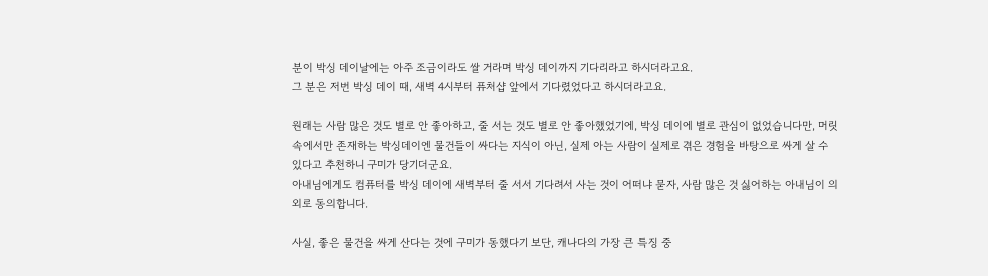분이 박싱 데이날에는 아주 조금이라도 쌀 거라며 박싱 데이까지 기다리라고 하시더라고요.
그 분은 저번 박싱 데이 때, 새벽 4시부터 퓨처샵 앞에서 기다렸었다고 하시더라고요.

원래는 사람 많은 것도 별로 안 좋아하고, 줄 서는 것도 별로 안 좋아했었기에, 박싱 데이에 별로 관심이 없었습니다만, 머릿 속에서만 존재하는 박싱데이엔 물건들이 싸다는 지식이 아닌, 실제 아는 사람이 실제로 겪은 경험을 바탕으로 싸게 살 수 있다고 추천하니 구미가 당기더군요.
아내님에게도 컴퓨터를 박싱 데이에 새벽부터 줄 서서 기다려서 사는 것이 어떠냐 묻자, 사람 많은 것 싫어하는 아내님이 의외로 동의합니다.

사실, 좋은 물건을 싸게 산다는 것에 구미가 동했다기 보단, 캐나다의 가장 큰 특징 중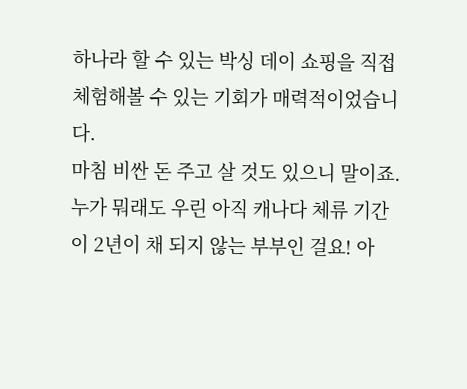하나라 할 수 있는 박싱 데이 쇼핑을 직접 체험해볼 수 있는 기회가 매력적이었습니다.
마침 비싼 돈 주고 살 것도 있으니 말이죠.
누가 뭐래도 우린 아직 캐나다 체류 기간이 2년이 채 되지 않는 부부인 걸요! 아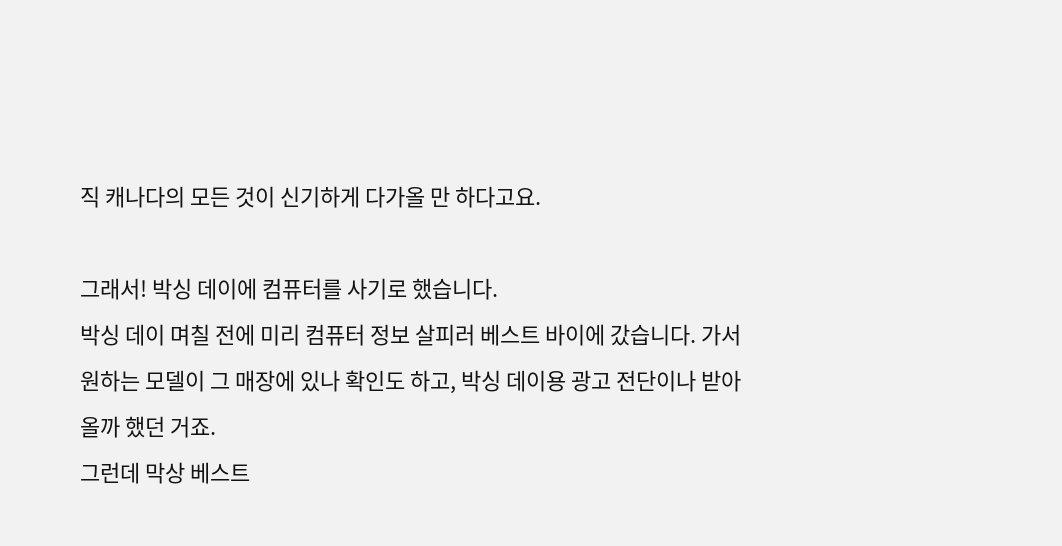직 캐나다의 모든 것이 신기하게 다가올 만 하다고요.

그래서! 박싱 데이에 컴퓨터를 사기로 했습니다.
박싱 데이 며칠 전에 미리 컴퓨터 정보 살피러 베스트 바이에 갔습니다. 가서 원하는 모델이 그 매장에 있나 확인도 하고, 박싱 데이용 광고 전단이나 받아올까 했던 거죠.
그런데 막상 베스트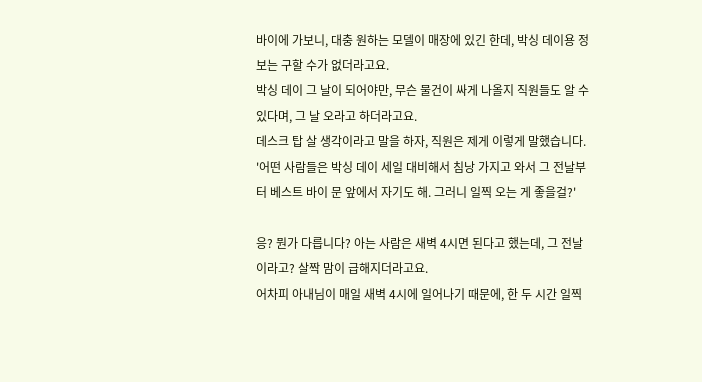바이에 가보니, 대충 원하는 모델이 매장에 있긴 한데, 박싱 데이용 정보는 구할 수가 없더라고요.
박싱 데이 그 날이 되어야만, 무슨 물건이 싸게 나올지 직원들도 알 수 있다며, 그 날 오라고 하더라고요.
데스크 탑 살 생각이라고 말을 하자, 직원은 제게 이렇게 말했습니다.
'어떤 사람들은 박싱 데이 세일 대비해서 침낭 가지고 와서 그 전날부터 베스트 바이 문 앞에서 자기도 해. 그러니 일찍 오는 게 좋을걸?'

응? 뭔가 다릅니다? 아는 사람은 새벽 4시면 된다고 했는데, 그 전날이라고? 살짝 맘이 급해지더라고요.
어차피 아내님이 매일 새벽 4시에 일어나기 때문에, 한 두 시간 일찍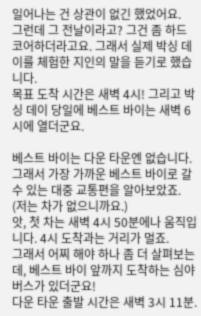일어나는 건 상관이 없긴 했었어요.
그런데 그 전날이라고? 그건 좀 하드 코어하더라고요. 그래서 실제 박싱 데이를 체험한 지인의 말을 듣기로 했습니다.
목표 도착 시간은 새벽 4시! 그리고 박싱 데이 당일에 베스트 바이는 새벽 6시에 열더군요.

베스트 바이는 다운 타운엔 없습니다. 그래서 가장 가까운 베스트 바이로 갈 수 있는 대중 교통편을 알아보았죠. (저는 차가 없으니까요.)
앗, 첫 차는 새벽 4시 50분에나 움직입니다. 4시 도착과는 거리가 멀죠.
그래서 어찌 해야 하나 좀 더 살펴보는데, 베스트 바이 앞까지 도착하는 심야 버스가 있더군요!
다운 타운 출발 시간은 새벽 3시 11분.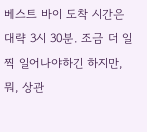베스트 바이 도착 시간은 대략 3시 30분. 조금 더 일찍 일어나야하긴 하지만, 뭐, 상관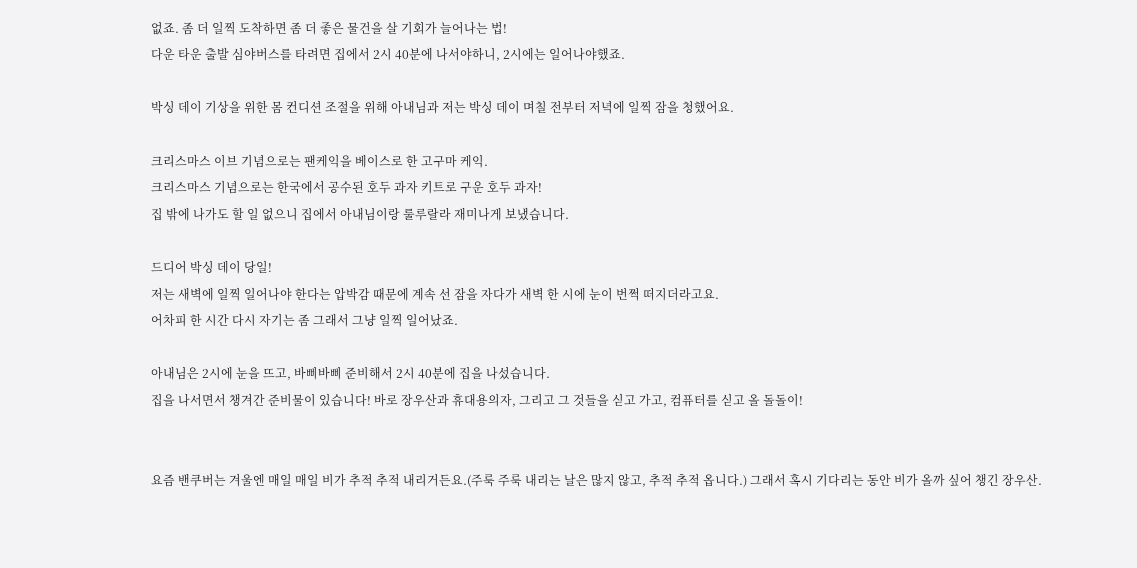없죠. 좀 더 일찍 도착하면 좀 더 좋은 물건을 살 기회가 늘어나는 법!
다운 타운 출발 심야버스를 타려면 집에서 2시 40분에 나서야하니, 2시에는 일어나야했죠.

박싱 데이 기상을 위한 몸 컨디션 조절을 위해 아내님과 저는 박싱 데이 며칠 전부터 저녁에 일찍 잠을 청했어요.

크리스마스 이브 기념으로는 팬케익을 베이스로 한 고구마 케익.
크리스마스 기념으로는 한국에서 공수된 호두 과자 키트로 구운 호두 과자!
집 밖에 나가도 할 일 없으니 집에서 아내님이랑 룰루랄라 재미나게 보냈습니다.

드디어 박싱 데이 당일!
저는 새벽에 일찍 일어나야 한다는 압박감 때문에 계속 선 잠을 자다가 새벽 한 시에 눈이 번쩍 떠지더라고요.
어차피 한 시간 다시 자기는 좀 그래서 그냥 일찍 일어났죠.

아내님은 2시에 눈을 뜨고, 바삐바삐 준비해서 2시 40분에 집을 나섰습니다.
집을 나서면서 챙겨간 준비물이 있습니다! 바로 장우산과 휴대용의자, 그리고 그 것들을 싣고 가고, 컴퓨터를 싣고 올 돌돌이!


요즘 밴쿠버는 겨울엔 매일 매일 비가 추적 추적 내리거든요.(주룩 주룩 내리는 날은 많지 않고, 추적 추적 옵니다.) 그래서 혹시 기다리는 동안 비가 올까 싶어 챙긴 장우산.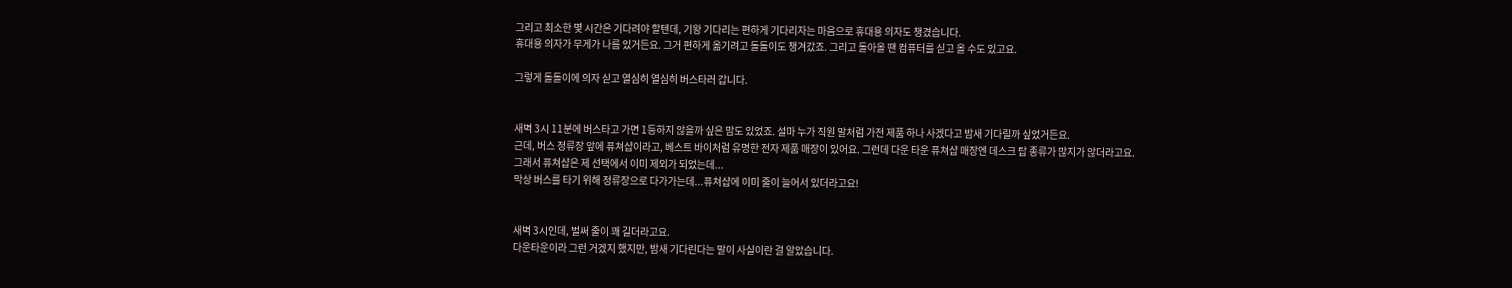그리고 최소한 몇 시간은 기다려야 할텐데, 기왕 기다리는 편하게 기다리자는 마음으로 휴대용 의자도 챙겼습니다.
휴대용 의자가 무게가 나름 있거든요. 그거 편하게 옮기려고 돌돌이도 챙겨갔죠. 그리고 돌아올 땐 컴퓨터를 싣고 올 수도 있고요.

그렇게 돌돌이에 의자 싣고 열심히 열심히 버스타러 갑니다.


새벽 3시 11분에 버스타고 가면 1등하지 않을까 싶은 맘도 있었죠. 설마 누가 직원 말처럼 가전 제품 하나 사겠다고 밤새 기다릴까 싶었거든요.
근데, 버스 정류장 앞에 퓨쳐샵이라고, 베스트 바이처럼 유명한 전자 제품 매장이 있어요. 그런데 다운 타운 퓨쳐샵 매장엔 데스크 탑 종류가 많지가 않더라고요.
그래서 퓨쳐샵은 제 선택에서 이미 제외가 되었는데...
막상 버스를 타기 위해 정류장으로 다가가는데...퓨쳐샵에 이미 줄이 늘어서 있더라고요!


새벽 3시인데, 벌써 줄이 꽤 길더라고요.
다운타운이라 그런 거겠지 했지만, 밤새 기다린다는 말이 사실이란 걸 알았습니다.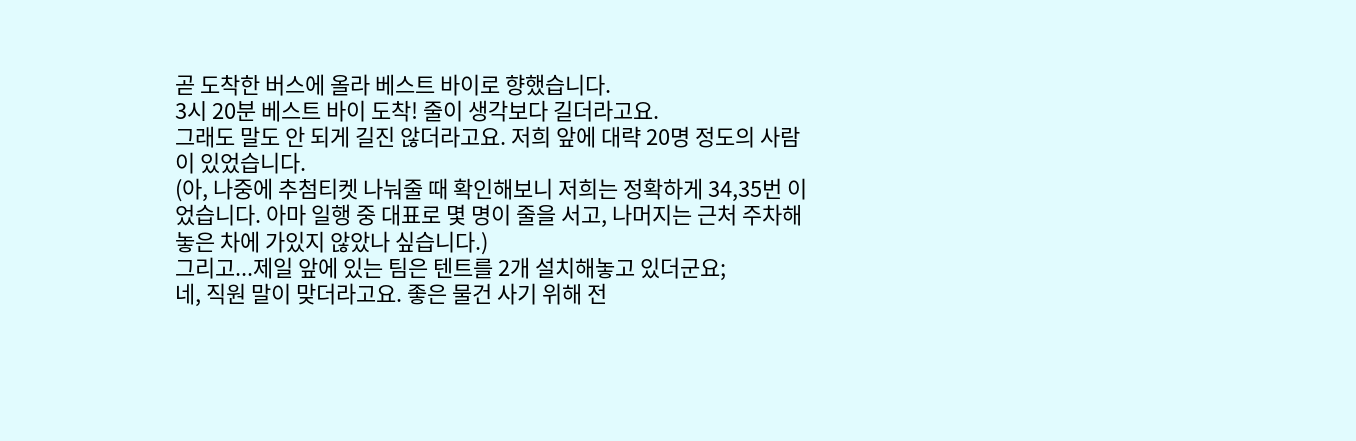곧 도착한 버스에 올라 베스트 바이로 향했습니다.
3시 20분 베스트 바이 도착! 줄이 생각보다 길더라고요.
그래도 말도 안 되게 길진 않더라고요. 저희 앞에 대략 20명 정도의 사람이 있었습니다.
(아, 나중에 추첨티켓 나눠줄 때 확인해보니 저희는 정확하게 34,35번 이었습니다. 아마 일행 중 대표로 몇 명이 줄을 서고, 나머지는 근처 주차해놓은 차에 가있지 않았나 싶습니다.)
그리고...제일 앞에 있는 팀은 텐트를 2개 설치해놓고 있더군요;
네, 직원 말이 맞더라고요. 좋은 물건 사기 위해 전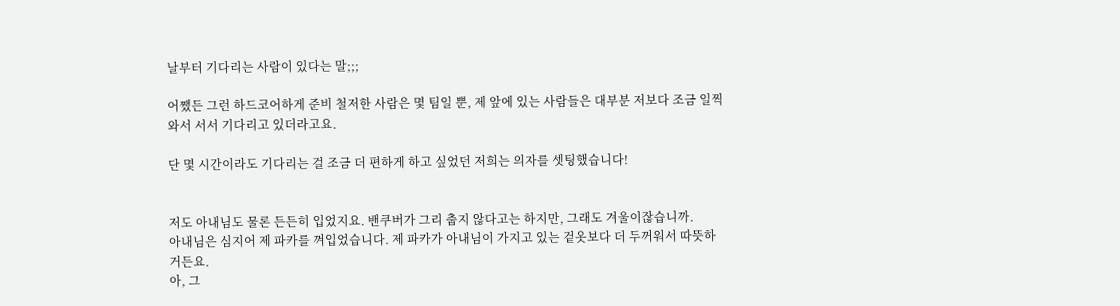날부터 기다리는 사람이 있다는 말;;;

어쨌든 그런 하드코어하게 준비 철저한 사람은 몇 팀일 뿐, 제 앞에 있는 사람들은 대부분 저보다 조금 일찍 와서 서서 기다리고 있더라고요.

단 몇 시간이라도 기다리는 걸 조금 더 편하게 하고 싶었던 저희는 의자를 셋팅했습니다!


저도 아내님도 물론 든든히 입었지요. 밴쿠버가 그리 춥지 않다고는 하지만, 그래도 겨울이잖습니까.
아내님은 심지어 제 파카를 껴입었습니다. 제 파카가 아내님이 가지고 있는 겉옷보다 더 두꺼워서 따뜻하거든요.
아, 그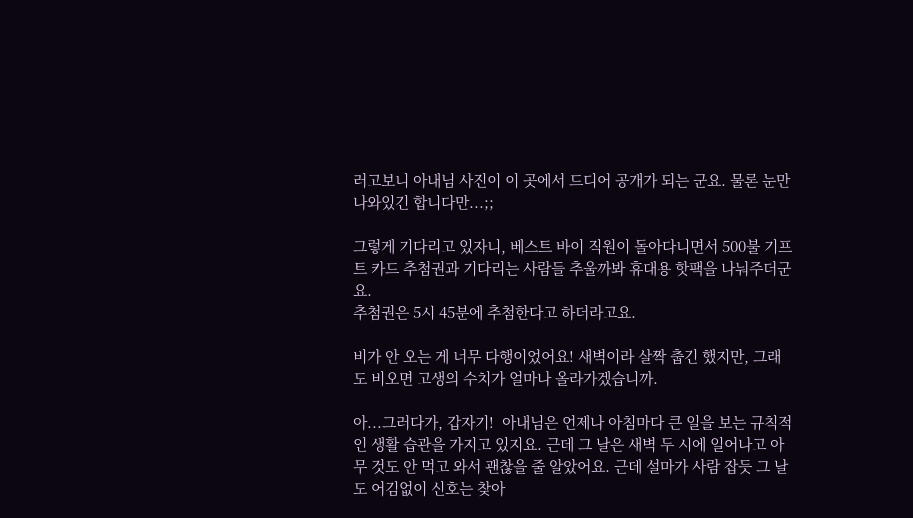러고보니 아내님 사진이 이 곳에서 드디어 공개가 되는 군요. 물론 눈만 나와있긴 합니다만...;;

그렇게 기다리고 있자니, 베스트 바이 직원이 돌아다니면서 500불 기프트 카드 추첨권과 기다리는 사람들 추울까봐 휴대용 핫팩을 나눠주더군요.
추첨권은 5시 45분에 추첨한다고 하더라고요.

비가 안 오는 게 너무 다행이었어요! 새벽이라 살짝 춥긴 했지만, 그래도 비오면 고생의 수치가 얼마나 올라가겠습니까.

아...그러다가, 갑자기!  아내님은 언제나 아침마다 큰 일을 보는 규칙적인 생활 습관을 가지고 있지요. 근데 그 날은 새벽 두 시에 일어나고 아무 것도 안 먹고 와서 괜찮을 줄 알았어요. 근데 설마가 사람 잡듯 그 날도 어김없이 신호는 찾아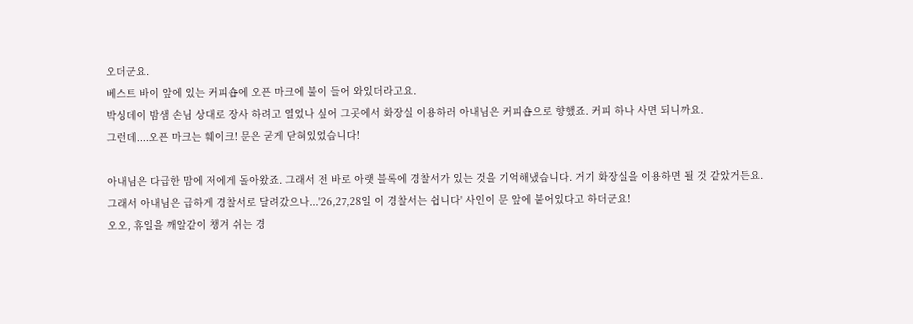오더군요.
베스트 바이 앞에 있는 커피숍에 오픈 마크에 불이 들어 와있더라고요.
박싱데이 밤샘 손님 상대로 장사 하려고 열었나 싶어 그곳에서 화장실 이용하러 아내님은 커피숍으로 향했죠. 커피 하나 사면 되니까요.
그런데....오픈 마크는 훼이크! 문은 굳게 닫혀있었습니다!

아내님은 다급한 맘에 저에게 돌아왔죠. 그래서 전 바로 아랫 블록에 경찰서가 있는 것을 기억해냈습니다. 거기 화장실을 이용하면 될 것 같았거든요.
그래서 아내님은 급하게 경찰서로 달려갔으나...'26,27,28일 이 경찰서는 쉽니다' 사인이 문 앞에 붙어있다고 하더군요!
오오, 휴일을 깨알같이 챙겨 쉬는 경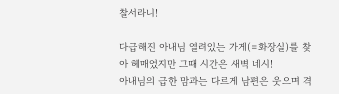찰서라니!

다급해진 아내님 열려있는 가게(=화장실)를 찾아 헤매었지만 그때 시간은 새벽 네시!
아내님의 급한 맘과는 다르게 남편은 웃으며 격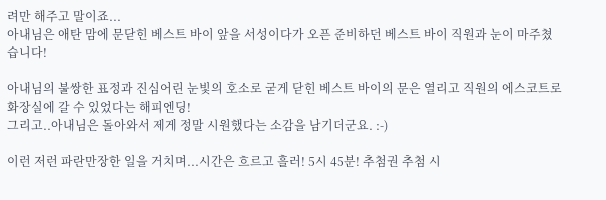려만 해주고 말이죠...
아내님은 애탄 맘에 문닫힌 베스트 바이 앞을 서성이다가 오픈 준비하던 베스트 바이 직원과 눈이 마주쳤습니다!

아내님의 불쌍한 표정과 진심어린 눈빛의 호소로 굳게 닫힌 베스트 바이의 문은 열리고 직원의 에스코트로 화장실에 갈 수 있었다는 해피엔딩!
그리고..아내님은 돌아와서 제게 정말 시원했다는 소감을 남기더군요. :-)

이런 저런 파란만장한 일을 거치며...시간은 흐르고 흘러! 5시 45분! 추첨권 추첨 시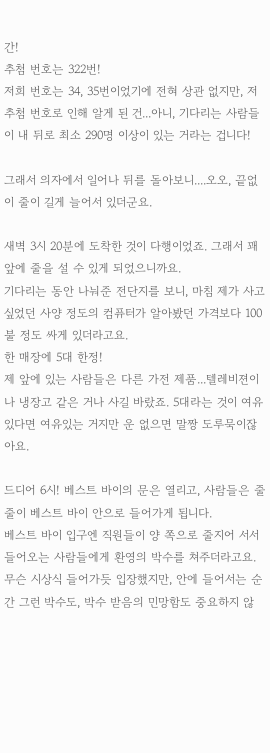간!
추첨 번호는 322번!
저희 번호는 34, 35번이었기에 전혀 상관 없지만, 저 추첨 번호로 인해 알게 된 건...아니, 기다리는 사람들이 내 뒤로 최소 290명 이상이 있는 거라는 겁니다!

그래서 의자에서 일어나 뒤를 돌아보니....오오, 끝없이 줄이 길게 늘어서 있더군요.

새벽 3시 20분에 도착한 것이 다행이었죠. 그래서 꽤 앞에 줄을 설 수 있게 되었으니까요.
기다리는 동안 나눠준 전단지를 보니, 마침 제가 사고 싶었던 사양 정도의 컴퓨터가 알아봤던 가격보다 100불 정도 싸게 있더라고요.
한 매장에 5대 한정!
제 앞에 있는 사람들은 다른 가전 제품...텔레비젼이나 냉장고 같은 거나 사길 바랐죠. 5대라는 것이 여유있다면 여유있는 거지만 운 없으면 말짱 도루묵이잖아요.

드디어 6시! 베스트 바이의 문은 열리고, 사람들은 줄줄이 베스트 바이 안으로 들어가게 됩니다.
베스트 바이 입구엔 직원들이 양 쪽으로 줄지어 서서 들어오는 사람들에게 환영의 박수를 쳐주더라고요.
무슨 시상식 들어가듯 입장했지만, 안에 들어서는 순간 그런 박수도, 박수 받음의 민망함도 중요하지 않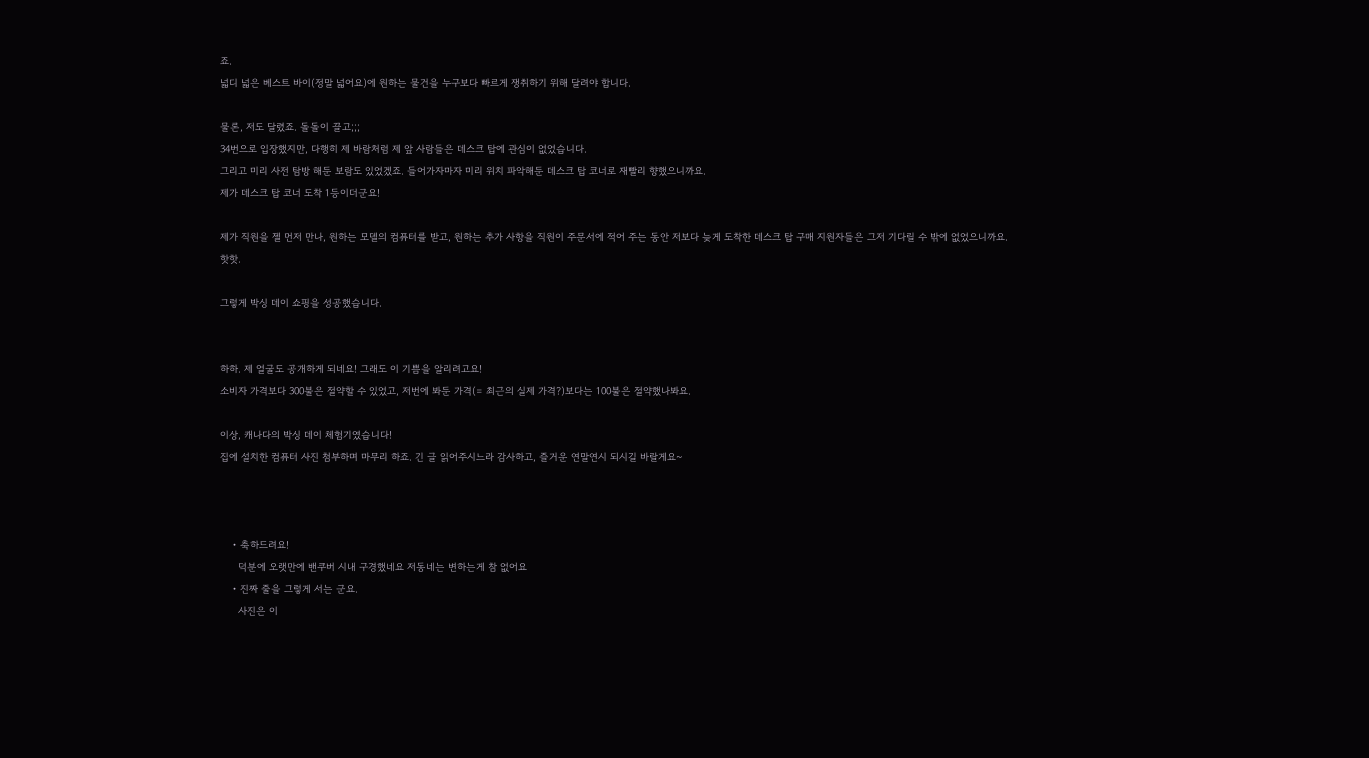죠.
넓디 넓은 베스트 바이(정말 넓어요)에 원하는 물건을 누구보다 빠르게 쟁취하기 위해 달려야 합니다.

물론, 저도 달렸죠. 돌돌이 끌고;;;
34번으로 입장했지만, 다행히 제 바람처럼 제 앞 사람들은 데스크 탑에 관심이 없었습니다.
그리고 미리 사전 탐방 해둔 보람도 있었겠죠. 들어가자마자 미리 위치 파악해둔 데스크 탑 코너로 재빨리 향했으니까요.
제가 데스크 탑 코너 도착 1등이더군요!

제가 직원을 젤 먼저 만나, 원하는 모델의 컴퓨터를 받고, 원하는 추가 사항을 직원이 주문서에 적어 주는 동안 저보다 늦게 도착한 데스크 탑 구매 지원자들은 그저 기다릴 수 밖에 없었으니까요.
핫핫.

그렇게 박싱 데이 쇼핑을 성공했습니다.


하하. 제 얼굴도 공개하게 되네요! 그래도 이 기쁨을 알리려고요!
소비자 가격보다 300불은 절약할 수 있었고, 저번에 봐둔 가격(= 최근의 실제 가격?)보다는 100불은 절약했나봐요.

이상, 캐나다의 박싱 데이 체험기였습니다!
집에 설치한 컴퓨터 사진 첨부하며 마무리 하죠. 긴 글 읽어주시느라 감사하고, 즐거운 연말연시 되시길 바랄게요~



    • 축하드려요!
      덕분에 오랫만에 밴쿠버 시내 구경했네요 저동네는 변하는게 참 없어요
    • 진짜 줄을 그렇게 서는 군요.
      사진은 이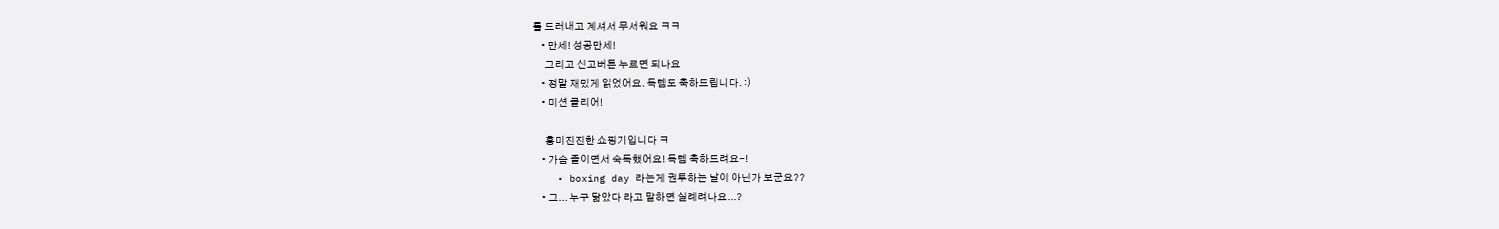를 드러내고 계셔서 무서워요 ㅋㅋ
    • 만세! 성공만세!
      그리고 신고버튼 누르면 되나요
    • 정말 재밌게 읽었어요. 득템도 축하드립니다. :)
    • 미션 클리어!

      흥미진진한 쇼핑기입니다 ㅋ
    • 가슴 졸이면서 숙독했어요! 득템 축하드려요-!
    • boxing day 라는게 권투하는 날이 아닌가 보군요??
    • 그... 누구 닮았다 라고 말하면 실례려나요...?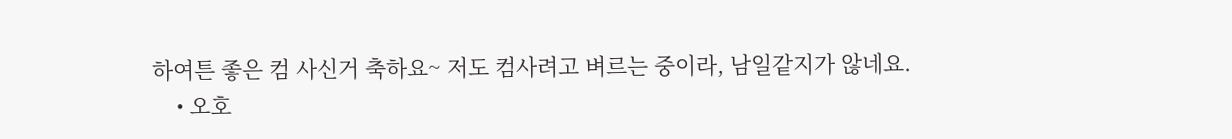하여튼 좋은 컴 사신거 축하요~ 저도 컴사려고 벼르는 중이라, 남일같지가 않네요.
    • 오호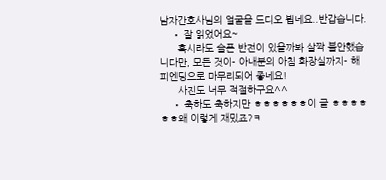남자간호사님의 얼굴을 드디오 뵙네요..반갑습니다.
    • 잘 읽었어요~
      혹시라도 슬픈 반전이 있을까봐 살짝 불안했습니다만, 모든 것이- 아내분의 아침 화장실까지- 해피엔딩으로 마무리되어 좋네요!
      사진도 너무 적절하구요^^
    • 축하도 축하지만 ㅎㅎㅎㅎㅎㅎ이 글 ㅎㅎㅎㅎㅎㅎ왜 이렇게 재밌죠?ㅋ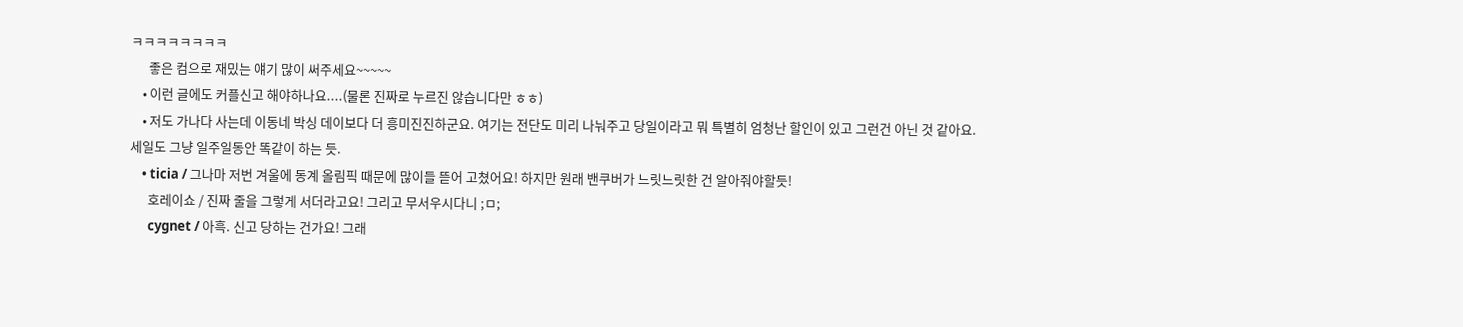ㅋㅋㅋㅋㅋㅋㅋㅋ
      좋은 컴으로 재밌는 얘기 많이 써주세요~~~~~
    • 이런 글에도 커플신고 해야하나요....(물론 진짜로 누르진 않습니다만 ㅎㅎ)
    • 저도 가나다 사는데 이동네 박싱 데이보다 더 흥미진진하군요. 여기는 전단도 미리 나눠주고 당일이라고 뭐 특별히 엄청난 할인이 있고 그런건 아닌 것 같아요. 세일도 그냥 일주일동안 똑같이 하는 듯.
    • ticia / 그나마 저번 겨울에 동계 올림픽 때문에 많이들 뜯어 고쳤어요! 하지만 원래 밴쿠버가 느릿느릿한 건 알아줘야할듯!
      호레이쇼 / 진짜 줄을 그렇게 서더라고요! 그리고 무서우시다니 ;ㅁ;
      cygnet / 아흑. 신고 당하는 건가요! 그래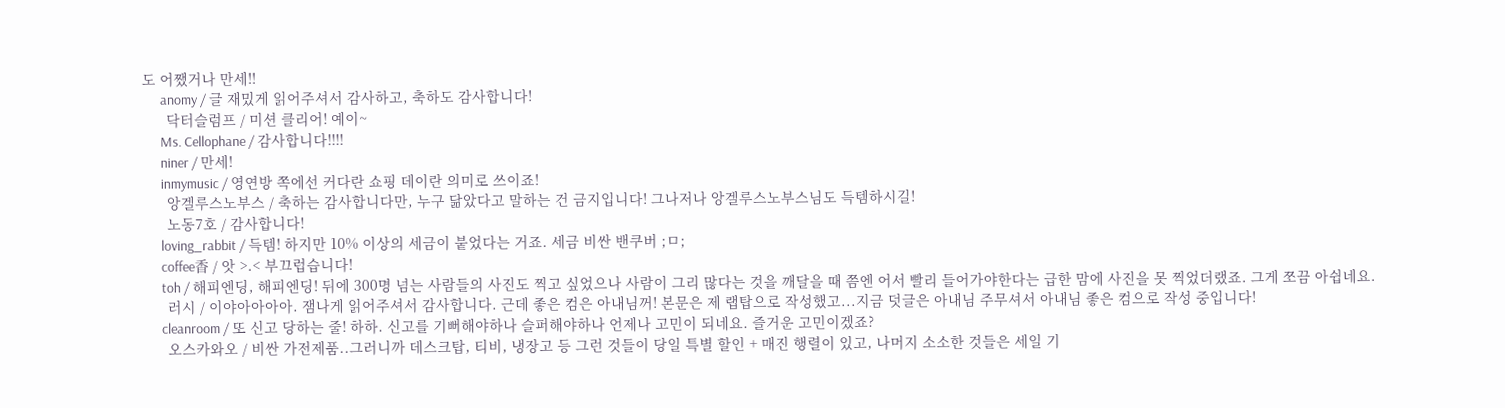도 어쨌거나 만세!!
      anomy / 글 재밌게 읽어주셔서 감사하고, 축하도 감사합니다!
      닥터슬럼프 / 미션 클리어! 예이~
      Ms. Cellophane / 감사합니다!!!!
      niner / 만세!
      inmymusic / 영연방 쪽에선 커다란 쇼핑 데이란 의미로 쓰이죠!
      앙겔루스노부스 / 축하는 감사합니다만, 누구 닮았다고 말하는 건 금지입니다! 그나저나 앙겔루스노부스님도 득템하시길!
      노동7호 / 감사합니다!
      loving_rabbit / 득템! 하지만 10% 이상의 세금이 붙었다는 거죠. 세금 비싼 밴쿠버 ;ㅁ;
      coffee香 / 앗 >.< 부끄럽습니다!
      toh / 해피엔딩, 해피엔딩! 뒤에 300명 넘는 사람들의 사진도 찍고 싶었으나 사람이 그리 많다는 것을 깨달을 때 쯤엔 어서 빨리 들어가야한다는 급한 맘에 사진을 못 찍었더랬죠. 그게 쪼끔 아쉽네요.
      러시 / 이야아아아아. 잼나게 읽어주셔서 감사합니다. 근데 좋은 컴은 아내님꺼! 본문은 제 랩탑으로 작성했고...지금 덧글은 아내님 주무셔서 아내님 좋은 컴으로 작성 중입니다!
      cleanroom / 또 신고 당하는 줄! 하하. 신고를 기뻐해야하나 슬퍼해야하나 언제나 고민이 되네요. 즐거운 고민이겠죠?
      오스카와오 / 비싼 가전제품..그러니까 데스크탑, 티비, 냉장고 등 그런 것들이 당일 특별 할인 + 매진 행렬이 있고, 나머지 소소한 것들은 세일 기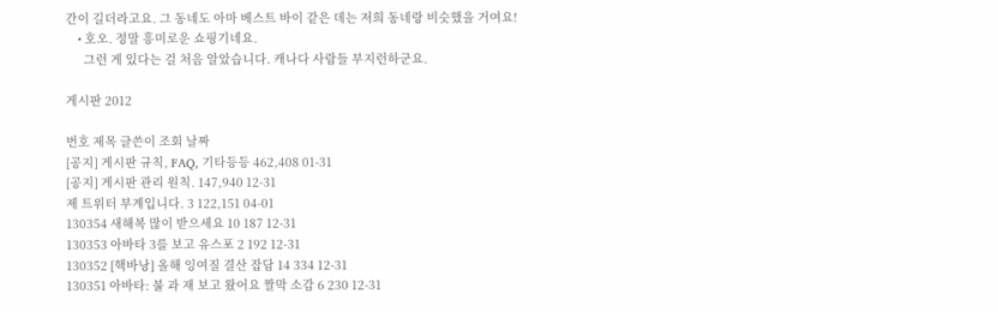간이 길더라고요. 그 동네도 아마 베스트 바이 같은 데는 저희 동네랑 비슷했을 거여요!
    • 호오. 정말 흥미로운 쇼핑기네요.
      그런 게 있다는 걸 처음 알았습니다. 캐나다 사람들 부지런하군요.

게시판 2012

번호 제목 글쓴이 조회 날짜
[공지] 게시판 규칙, FAQ, 기타등등 462,408 01-31
[공지] 게시판 관리 원칙. 147,940 12-31
제 트위터 부계입니다. 3 122,151 04-01
130354 새해복 많이 받으세요 10 187 12-31
130353 아바타 3를 보고 유스포 2 192 12-31
130352 [핵바낭] 올해 잉여질 결산 잡담 14 334 12-31
130351 아바타: 불 과 재 보고 왔어요 짤막 소감 6 230 12-31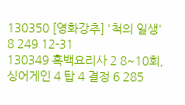130350 [영화강추] '척의 일생' 8 249 12-31
130349 흑백요리사 2 8~10회, 싱어게인 4 탑 4 결정 6 285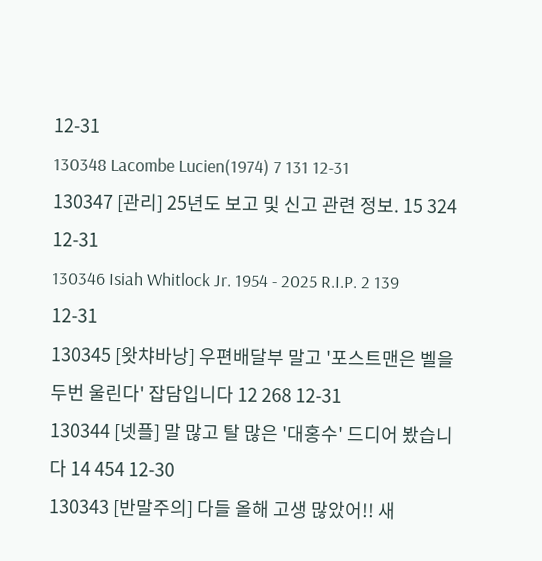12-31
130348 Lacombe Lucien(1974) 7 131 12-31
130347 [관리] 25년도 보고 및 신고 관련 정보. 15 324 12-31
130346 Isiah Whitlock Jr. 1954 - 2025 R.I.P. 2 139 12-31
130345 [왓챠바낭] 우편배달부 말고 '포스트맨은 벨을 두번 울린다' 잡담입니다 12 268 12-31
130344 [넷플] 말 많고 탈 많은 '대홍수' 드디어 봤습니다 14 454 12-30
130343 [반말주의] 다들 올해 고생 많았어!! 새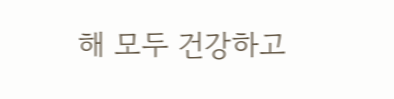해 모두 건강하고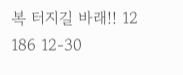복 터지길 바래!! 12 186 12-30